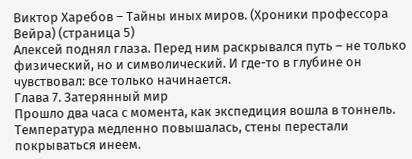Виктор Харебов – Тайны иных миров. (Хроники профессора Вейра) (страница 5)
Алексей поднял глаза. Перед ним раскрывался путь – не только физический, но и символический. И где-то в глубине он чувствовал: все только начинается.
Глава 7. Затерянный мир
Прошло два часа с момента, как экспедиция вошла в тоннель. Температура медленно повышалась, стены перестали покрываться инеем.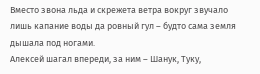Вместо звона льда и скрежета ветра вокруг звучало лишь капание воды да ровный гул – будто сама земля дышала под ногами.
Алексей шагал впереди, за ним – Шанук, Туку,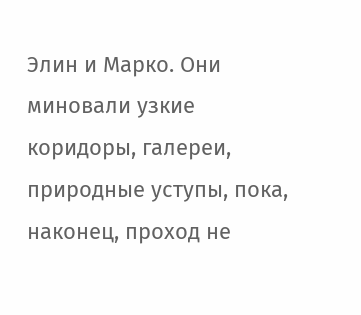Элин и Марко. Они миновали узкие коридоры, галереи, природные уступы, пока, наконец, проход не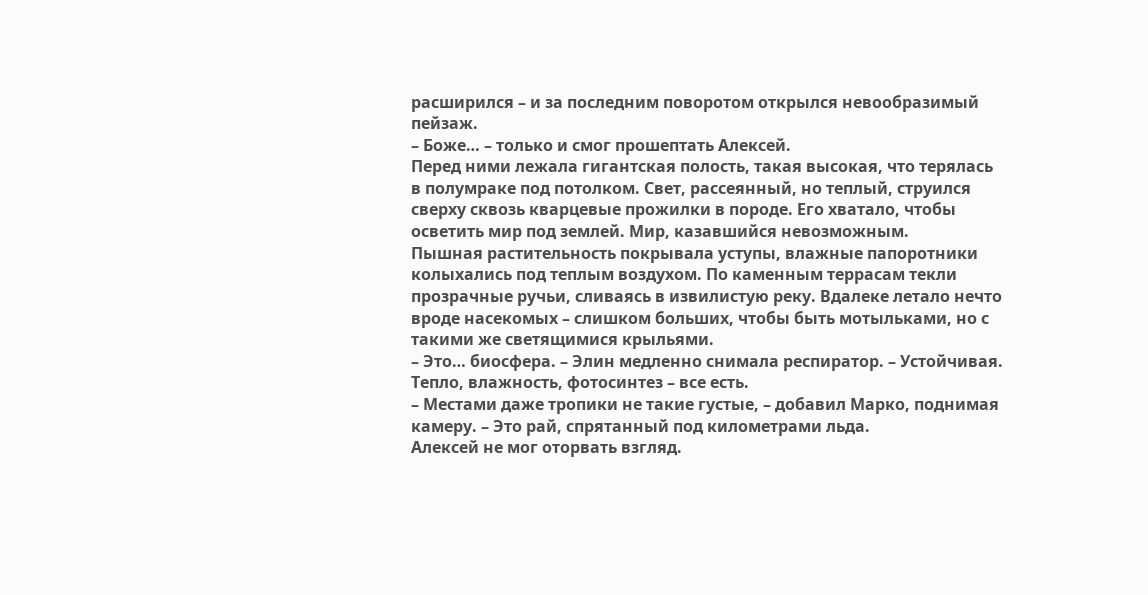расширился – и за последним поворотом открылся невообразимый пейзаж.
– Боже… – только и смог прошептать Алексей.
Перед ними лежала гигантская полость, такая высокая, что терялась в полумраке под потолком. Свет, рассеянный, но теплый, струился сверху сквозь кварцевые прожилки в породе. Его хватало, чтобы осветить мир под землей. Мир, казавшийся невозможным.
Пышная растительность покрывала уступы, влажные папоротники колыхались под теплым воздухом. По каменным террасам текли прозрачные ручьи, сливаясь в извилистую реку. Вдалеке летало нечто вроде насекомых – слишком больших, чтобы быть мотыльками, но с такими же светящимися крыльями.
– Это… биосфера. – Элин медленно снимала респиратор. – Устойчивая. Тепло, влажность, фотосинтез – все есть.
– Местами даже тропики не такие густые, – добавил Марко, поднимая камеру. – Это рай, спрятанный под километрами льда.
Алексей не мог оторвать взгляд.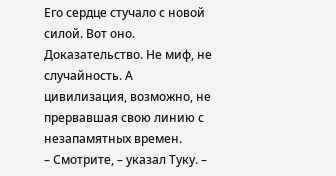Его сердце стучало с новой силой. Вот оно. Доказательство. Не миф, не случайность. А цивилизация, возможно, не прервавшая свою линию с незапамятных времен.
– Смотрите, – указал Туку. –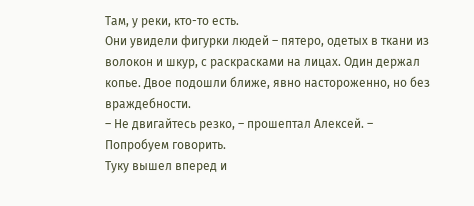Там, у реки, кто-то есть.
Они увидели фигурки людей – пятеро, одетых в ткани из волокон и шкур, с раскрасками на лицах. Один держал копье. Двое подошли ближе, явно настороженно, но без враждебности.
– Не двигайтесь резко, – прошептал Алексей. – Попробуем говорить.
Туку вышел вперед и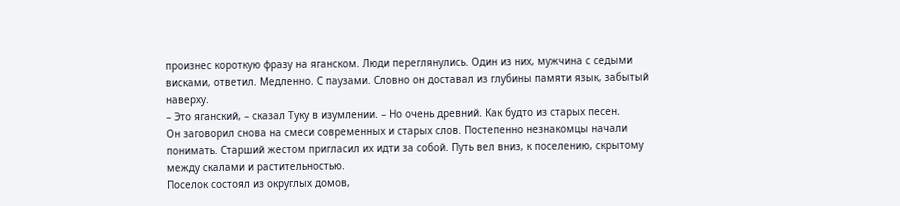произнес короткую фразу на яганском. Люди переглянулись. Один из них, мужчина с седыми висками, ответил. Медленно. С паузами. Словно он доставал из глубины памяти язык, забытый наверху.
– Это яганский, – сказал Туку в изумлении. – Но очень древний. Как будто из старых песен.
Он заговорил снова на смеси современных и старых слов. Постепенно незнакомцы начали понимать. Старший жестом пригласил их идти за собой. Путь вел вниз, к поселению, скрытому между скалами и растительностью.
Поселок состоял из округлых домов,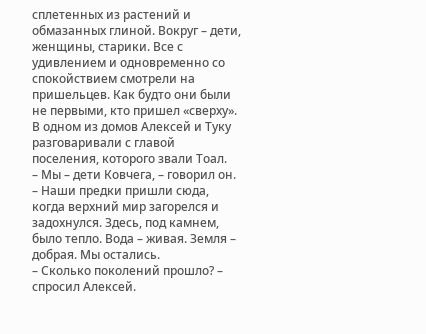сплетенных из растений и обмазанных глиной. Вокруг – дети, женщины, старики. Все с удивлением и одновременно со спокойствием смотрели на пришельцев. Как будто они были не первыми, кто пришел «сверху».
В одном из домов Алексей и Туку разговаривали с главой поселения, которого звали Тоал.
– Мы – дети Ковчега, – говорил он. – Наши предки пришли сюда, когда верхний мир загорелся и задохнулся. Здесь, под камнем, было тепло. Вода – живая. Земля – добрая. Мы остались.
– Сколько поколений прошло? – спросил Алексей.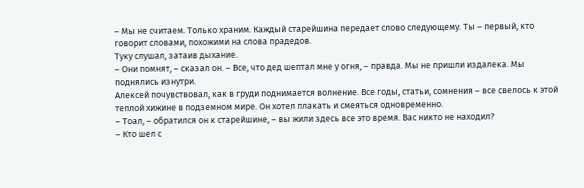– Мы не считаем. Только храним. Каждый старейшина передает слово следующему. Ты – первый, кто говорит словами, похожими на слова прадедов.
Туку слушал, затаив дыхание.
– Они помнят, – сказал он. – Все, что дед шептал мне у огня, – правда. Мы не пришли издалека. Мы поднялись изнутри.
Алексей почувствовал, как в груди поднимается волнение. Все годы, статьи, сомнения – все свелось к этой теплой хижине в подземном мире. Он хотел плакать и смеяться одновременно.
– Тоал, – обратился он к старейшине, – вы жили здесь все это время. Вас никто не находил?
– Кто шел с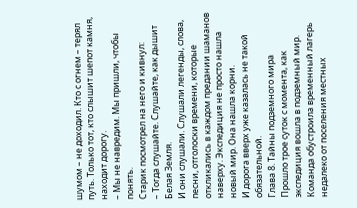шумом – не доходил. Кто с огнем – терял путь. Только тот, кто слышит шепот камня, находит дорогу.
– Мы не навредим. Мы пришли, чтобы понять.
Старик посмотрел на него и кивнул:
– Тогда слушайте. Слушайте, как дышит Белая Земля.
И они слушали. Слушали легенды, слова, песни, отголоски времени, которые откликались в каждом предании шаманов наверху. Экспедиция не просто нашла новый мир. Она нашла корни.
И дорога вверх уже казалась не такой обязательной.
Глава 8. Тайны подземного мира
Прошло трое суток с момента, как экспедиция вошла в подземный мир. Команда обустроила временный лагерь недалеко от поселения местных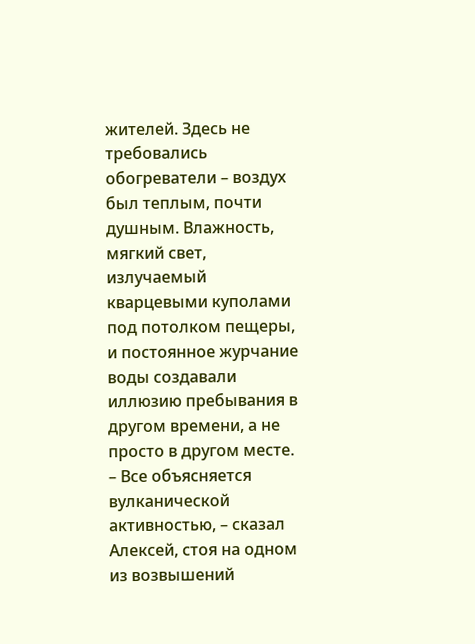жителей. Здесь не требовались обогреватели – воздух был теплым, почти душным. Влажность, мягкий свет, излучаемый кварцевыми куполами под потолком пещеры, и постоянное журчание воды создавали иллюзию пребывания в другом времени, а не просто в другом месте.
– Все объясняется вулканической активностью, – сказал Алексей, стоя на одном из возвышений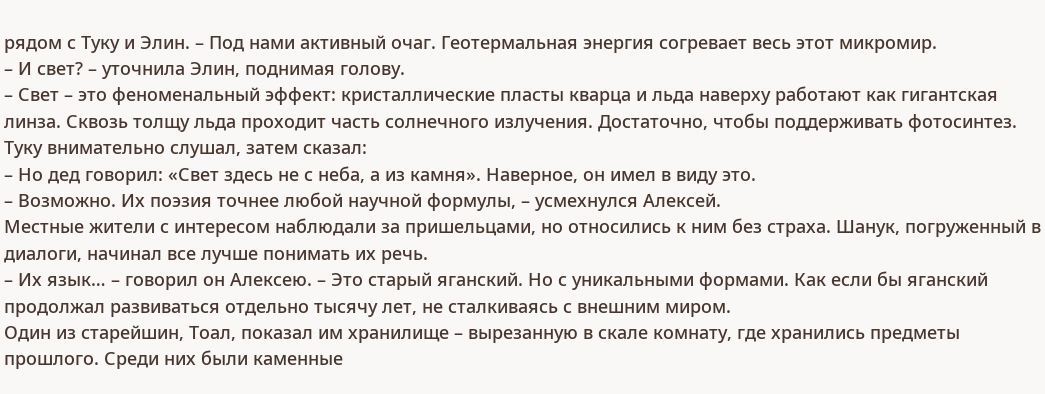рядом с Туку и Элин. – Под нами активный очаг. Геотермальная энергия согревает весь этот микромир.
– И свет? – уточнила Элин, поднимая голову.
– Свет – это феноменальный эффект: кристаллические пласты кварца и льда наверху работают как гигантская линза. Сквозь толщу льда проходит часть солнечного излучения. Достаточно, чтобы поддерживать фотосинтез.
Туку внимательно слушал, затем сказал:
– Но дед говорил: «Свет здесь не с неба, а из камня». Наверное, он имел в виду это.
– Возможно. Их поэзия точнее любой научной формулы, – усмехнулся Алексей.
Местные жители с интересом наблюдали за пришельцами, но относились к ним без страха. Шанук, погруженный в диалоги, начинал все лучше понимать их речь.
– Их язык… – говорил он Алексею. – Это старый яганский. Но с уникальными формами. Как если бы яганский продолжал развиваться отдельно тысячу лет, не сталкиваясь с внешним миром.
Один из старейшин, Тоал, показал им хранилище – вырезанную в скале комнату, где хранились предметы прошлого. Среди них были каменные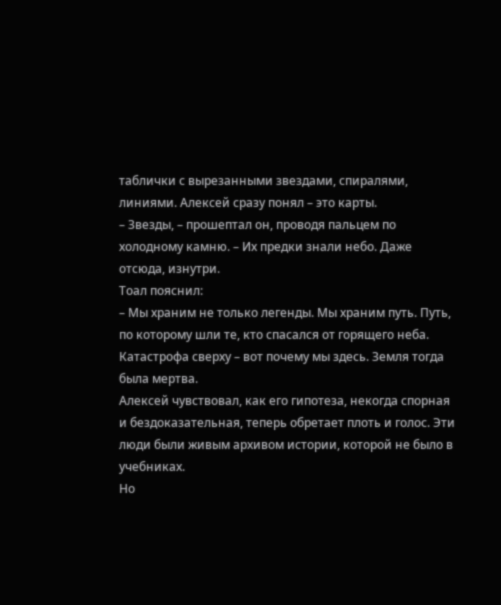таблички с вырезанными звездами, спиралями, линиями. Алексей сразу понял – это карты.
– Звезды, – прошептал он, проводя пальцем по холодному камню. – Их предки знали небо. Даже отсюда, изнутри.
Тоал пояснил:
– Мы храним не только легенды. Мы храним путь. Путь, по которому шли те, кто спасался от горящего неба. Катастрофа сверху – вот почему мы здесь. Земля тогда была мертва.
Алексей чувствовал, как его гипотеза, некогда спорная и бездоказательная, теперь обретает плоть и голос. Эти люди были живым архивом истории, которой не было в учебниках.
Но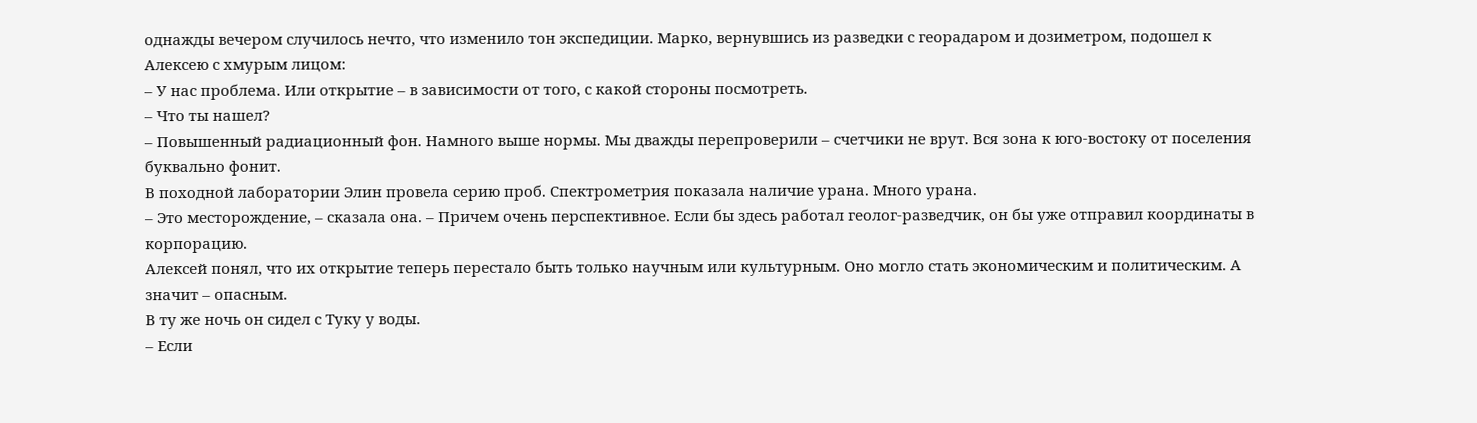однажды вечером случилось нечто, что изменило тон экспедиции. Марко, вернувшись из разведки с георадаром и дозиметром, подошел к Алексею с хмурым лицом:
– У нас проблема. Или открытие – в зависимости от того, с какой стороны посмотреть.
– Что ты нашел?
– Повышенный радиационный фон. Намного выше нормы. Мы дважды перепроверили – счетчики не врут. Вся зона к юго-востоку от поселения буквально фонит.
В походной лаборатории Элин провела серию проб. Спектрометрия показала наличие урана. Много урана.
– Это месторождение, – сказала она. – Причем очень перспективное. Если бы здесь работал геолог-разведчик, он бы уже отправил координаты в корпорацию.
Алексей понял, что их открытие теперь перестало быть только научным или культурным. Оно могло стать экономическим и политическим. А значит – опасным.
В ту же ночь он сидел с Туку у воды.
– Если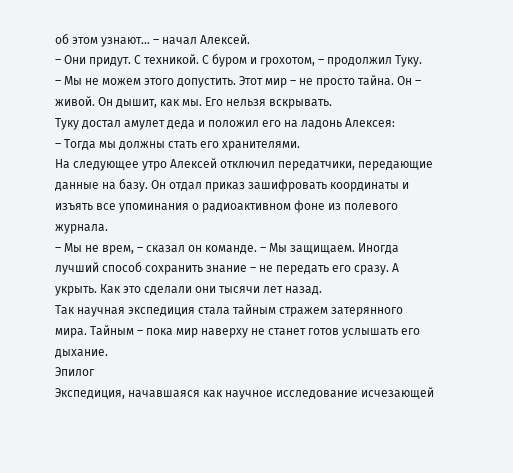об этом узнают… – начал Алексей.
– Они придут. С техникой. С буром и грохотом, – продолжил Туку.
– Мы не можем этого допустить. Этот мир – не просто тайна. Он – живой. Он дышит, как мы. Его нельзя вскрывать.
Туку достал амулет деда и положил его на ладонь Алексея:
– Тогда мы должны стать его хранителями.
На следующее утро Алексей отключил передатчики, передающие данные на базу. Он отдал приказ зашифровать координаты и изъять все упоминания о радиоактивном фоне из полевого журнала.
– Мы не врем, – сказал он команде. – Мы защищаем. Иногда лучший способ сохранить знание – не передать его сразу. А укрыть. Как это сделали они тысячи лет назад.
Так научная экспедиция стала тайным стражем затерянного мира. Тайным – пока мир наверху не станет готов услышать его дыхание.
Эпилог
Экспедиция, начавшаяся как научное исследование исчезающей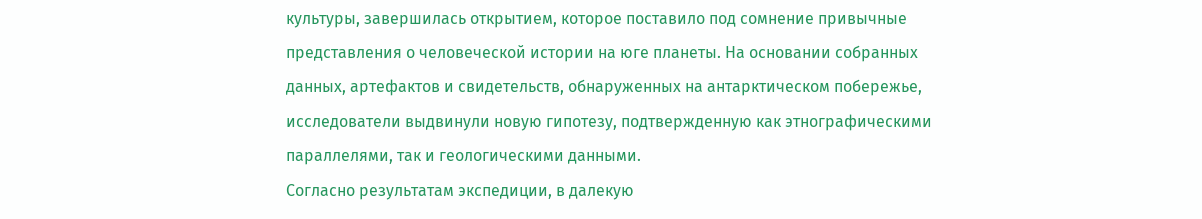культуры, завершилась открытием, которое поставило под сомнение привычные представления о человеческой истории на юге планеты. На основании собранных данных, артефактов и свидетельств, обнаруженных на антарктическом побережье, исследователи выдвинули новую гипотезу, подтвержденную как этнографическими параллелями, так и геологическими данными.
Согласно результатам экспедиции, в далекую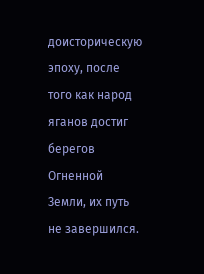доисторическую эпоху, после того как народ яганов достиг берегов Огненной Земли, их путь не завершился.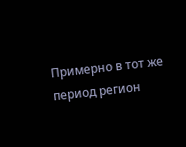Примерно в тот же период регион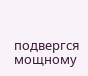подвергся мощному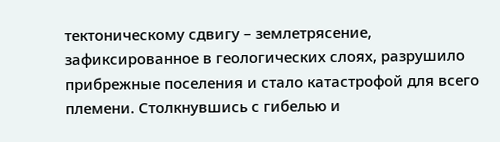тектоническому сдвигу – землетрясение, зафиксированное в геологических слоях, разрушило прибрежные поселения и стало катастрофой для всего племени. Столкнувшись с гибелью и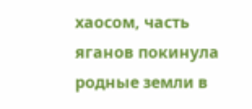хаосом, часть яганов покинула родные земли в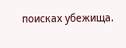поисках убежища.